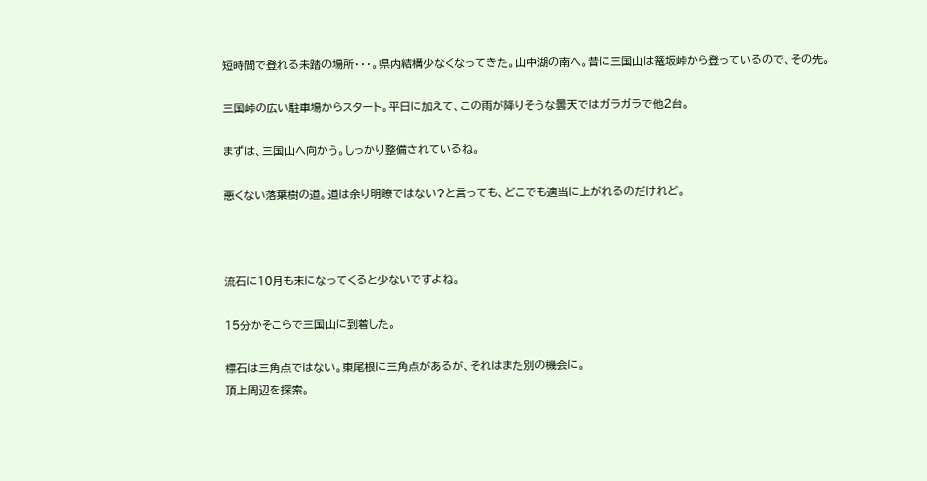短時間で登れる未踏の場所・・・。県内結構少なくなってきた。山中湖の南へ。昔に三国山は篭坂峠から登っているので、その先。

三国峠の広い駐車場からスタート。平日に加えて、この雨が降りそうな曇天ではガラガラで他2台。

まずは、三国山へ向かう。しっかり整備されているね。

悪くない落葉樹の道。道は余り明瞭ではない?と言っても、どこでも適当に上がれるのだけれど。



流石に10月も末になってくると少ないですよね。

15分かそこらで三国山に到着した。

標石は三角点ではない。東尾根に三角点があるが、それはまた別の機会に。
頂上周辺を探索。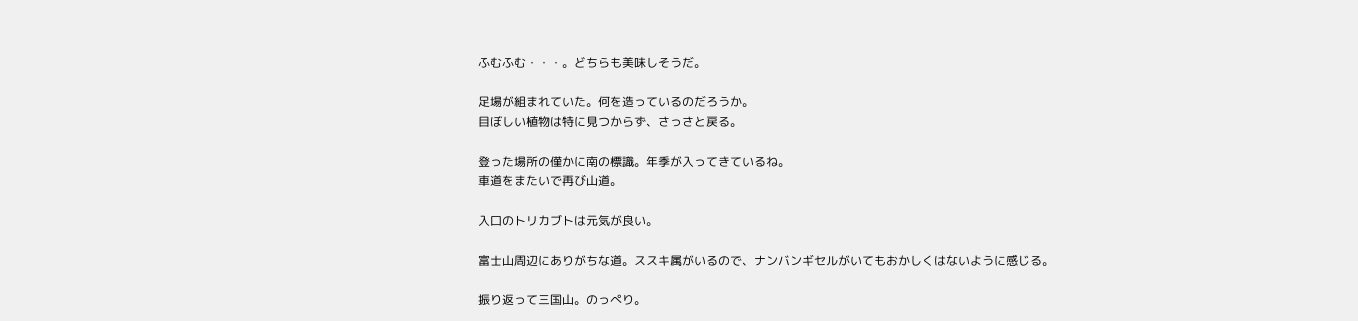ふむふむ・・・。どちらも美味しそうだ。

足場が組まれていた。何を造っているのだろうか。
目ぼしい植物は特に見つからず、さっさと戻る。

登った場所の僅かに南の標識。年季が入ってきているね。
車道をまたいで再び山道。

入口のトリカブトは元気が良い。

富士山周辺にありがちな道。ススキ属がいるので、ナンバンギセルがいてもおかしくはないように感じる。

振り返って三国山。のっぺり。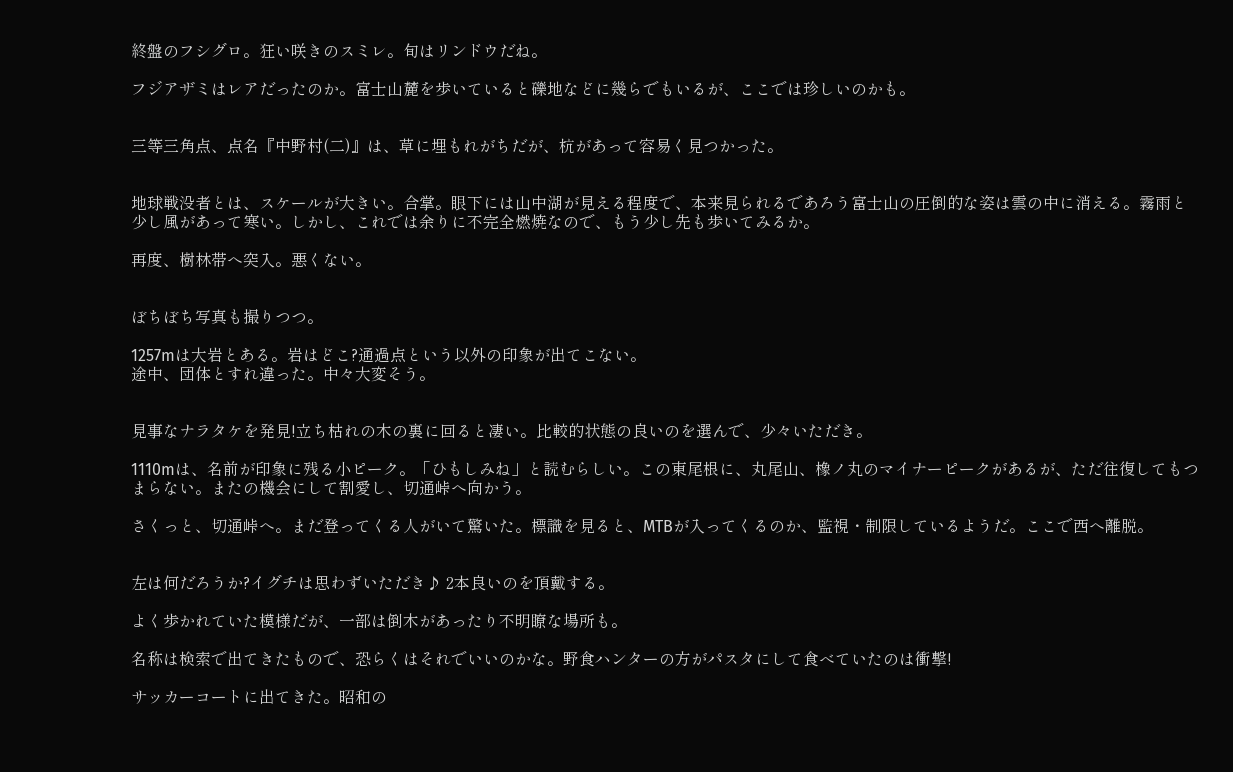終盤のフシグロ。狂い咲きのスミレ。旬はリンドウだね。

フジアザミはレアだったのか。富士山麓を歩いていると礫地などに幾らでもいるが、ここでは珍しいのかも。


三等三角点、点名『中野村(二)』は、草に埋もれがちだが、杭があって容易く見つかった。


地球戦没者とは、スケールが大きい。合掌。眼下には山中湖が見える程度で、本来見られるであろう富士山の圧倒的な姿は雲の中に消える。霧雨と少し風があって寒い。しかし、これでは余りに不完全燃焼なので、もう少し先も歩いてみるか。

再度、樹林帯へ突入。悪くない。


ぼちぼち写真も撮りつつ。

1257mは大岩とある。岩はどこ?通過点という以外の印象が出てこない。
途中、団体とすれ違った。中々大変そう。


見事なナラタケを発見!立ち枯れの木の裏に回ると凄い。比較的状態の良いのを選んで、少々いただき。

1110mは、名前が印象に残る小ピーク。「ひもしみね」と読むらしい。この東尾根に、丸尾山、橡ノ丸のマイナーピークがあるが、ただ往復してもつまらない。またの機会にして割愛し、切通峠へ向かう。

さくっと、切通峠へ。まだ登ってくる人がいて驚いた。標識を見ると、MTBが入ってくるのか、監視・制限しているようだ。ここで西へ離脱。


左は何だろうか?イグチは思わずいただき♪ 2本良いのを頂戴する。

よく歩かれていた模様だが、一部は倒木があったり不明瞭な場所も。

名称は検索で出てきたもので、恐らくはそれでいいのかな。野食ハンターの方がパスタにして食べていたのは衝撃!

サッカーコートに出てきた。昭和の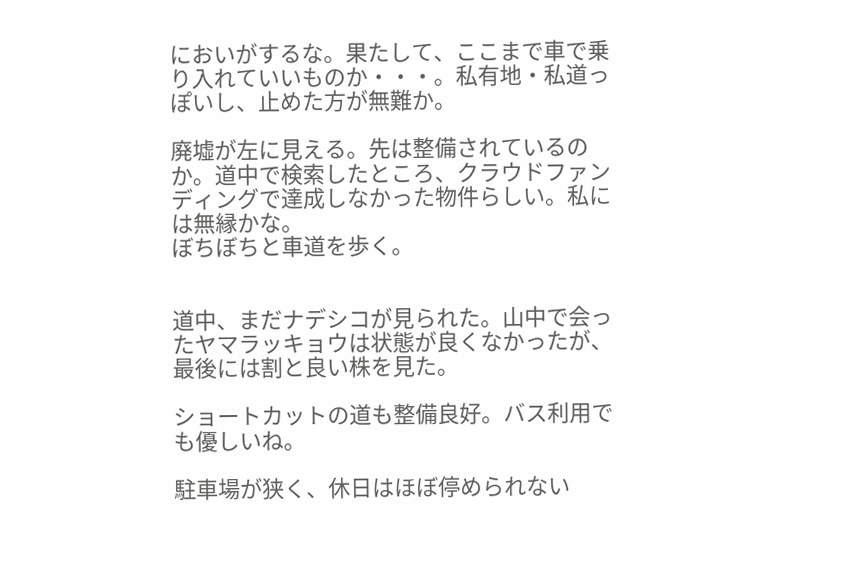においがするな。果たして、ここまで車で乗り入れていいものか・・・。私有地・私道っぽいし、止めた方が無難か。

廃墟が左に見える。先は整備されているのか。道中で検索したところ、クラウドファンディングで達成しなかった物件らしい。私には無縁かな。
ぼちぼちと車道を歩く。


道中、まだナデシコが見られた。山中で会ったヤマラッキョウは状態が良くなかったが、最後には割と良い株を見た。

ショートカットの道も整備良好。バス利用でも優しいね。

駐車場が狭く、休日はほぼ停められない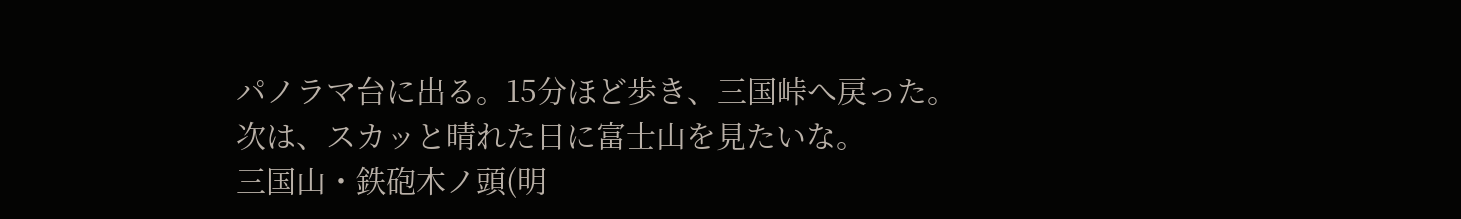パノラマ台に出る。15分ほど歩き、三国峠へ戻った。
次は、スカッと晴れた日に富士山を見たいな。
三国山・鉄砲木ノ頭(明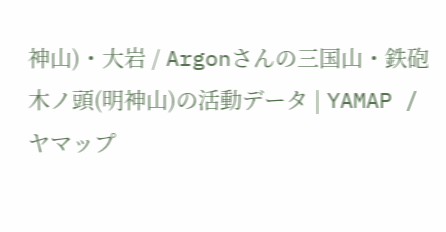神山)・大岩 / Argonさんの三国山・鉄砲木ノ頭(明神山)の活動データ | YAMAP / ヤマップ